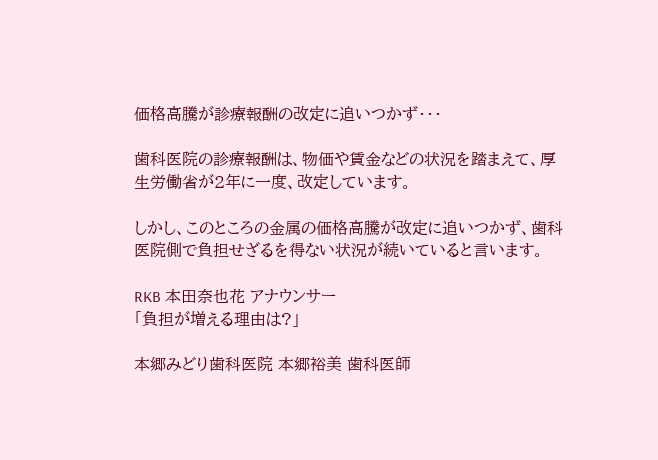価格高騰が診療報酬の改定に追いつかず・・・

歯科医院の診療報酬は、物価や賃金などの状況を踏まえて、厚生労働省が2年に一度、改定しています。

しかし、このところの金属の価格高騰が改定に追いつかず、歯科医院側で負担せざるを得ない状況が続いていると言います。

RKB 本田奈也花 アナウンサー
「負担が増える理由は?」

本郷みどり歯科医院 本郷裕美 歯科医師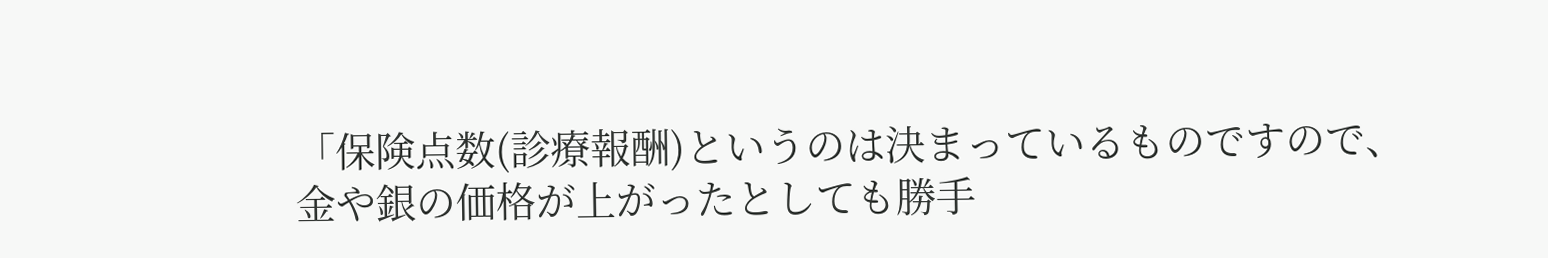「保険点数(診療報酬)というのは決まっているものですので、金や銀の価格が上がったとしても勝手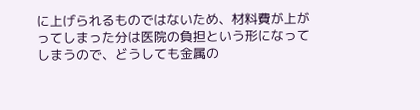に上げられるものではないため、材料費が上がってしまった分は医院の負担という形になってしまうので、どうしても金属の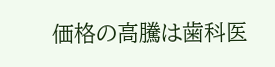価格の高騰は歯科医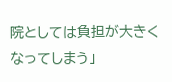院としては負担が大きくなってしまう」